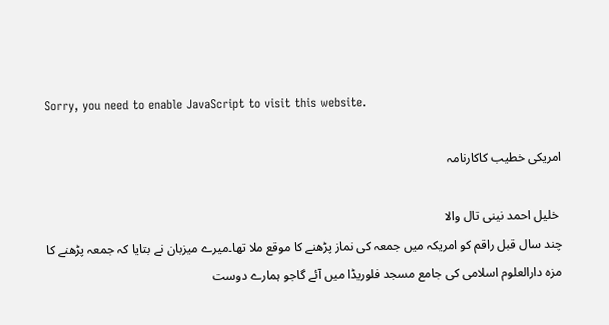Sorry, you need to enable JavaScript to visit this website.

امریکی خطیب کاکارنامہ

 خلیل احمد نینی تال والا
چند سال قبل راقم کو امریکہ میں جمعہ کی نماز پڑھنے کا موقع ملا تھا۔میرے میزبان نے بتایا کہ جمعہ پڑھنے کا مزہ دارالعلوم اسلامی کی جامع مسجد فلوریڈا میں آئے گاجو ہمارے دوست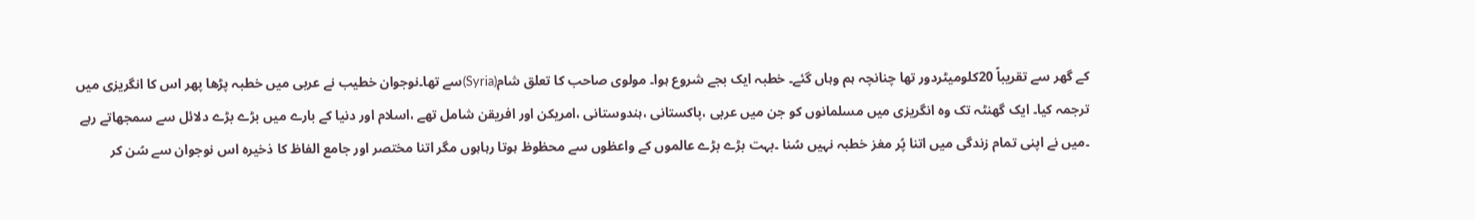کے گھر سے تقریباً 20کلومیٹردور تھا چنانچہ ہم وہاں گئے۔ خطبہ ایک بجے شروع ہوا۔ مولوی صاحب کا تعلق شام(Syria)سے تھا۔نوجوان خطیب نے عربی میں خطبہ پڑھا پھر اس کا انگریزی میں ترجمہ کیا۔ ایک گھنٹہ تک وہ انگریزی میں مسلمانوں کو جن میں عربی ،پاکستانی ،ہندوستانی ،امریکن اور افریقن شامل تھے ،اسلام اور دنیا کے بارے میں بڑے بڑے دلائل سے سمجھاتے رہے ۔میں نے اپنی تمام زندگی میں اتنا پُر مغز خطبہ نہیں سُنا ۔بہت بڑے بڑے عالموں کے واعظوں سے محظوظ ہوتا رہاہوں مگر اتنا مختصر اور جامع الفاظ کا ذخیرہ اس نوجوان سے سُن کر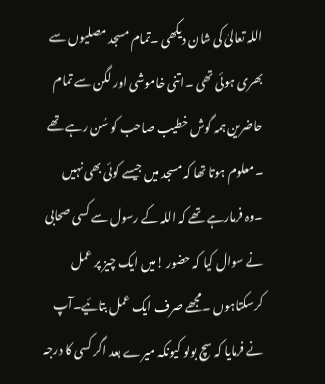اللہ تعالیٰ کی شان دیکھی ۔تمام مسجد مصلیوں سے بھری ہوئی تھی ۔اتنی خاموشی اور لگن سے تمام حاضرین ہمہ گوش خطیب صاحب کو سُن رہے تھے ۔معلوم ہوتا تھا کہ مسجد میں جیسے کوئی بھی نہیں ۔وہ فرمارہے تھے کہ اللہ کے رسول سے کسی صحابی نے سوال کیا کہ حضور !میں ایک چیز پر عمل کرسکتاہوں ۔مجھے صرف ایک عمل بتائیے۔آپ نے فرمایا کہ سچ بولو کیونکہ میرے بعد اگر کسی کا درجہ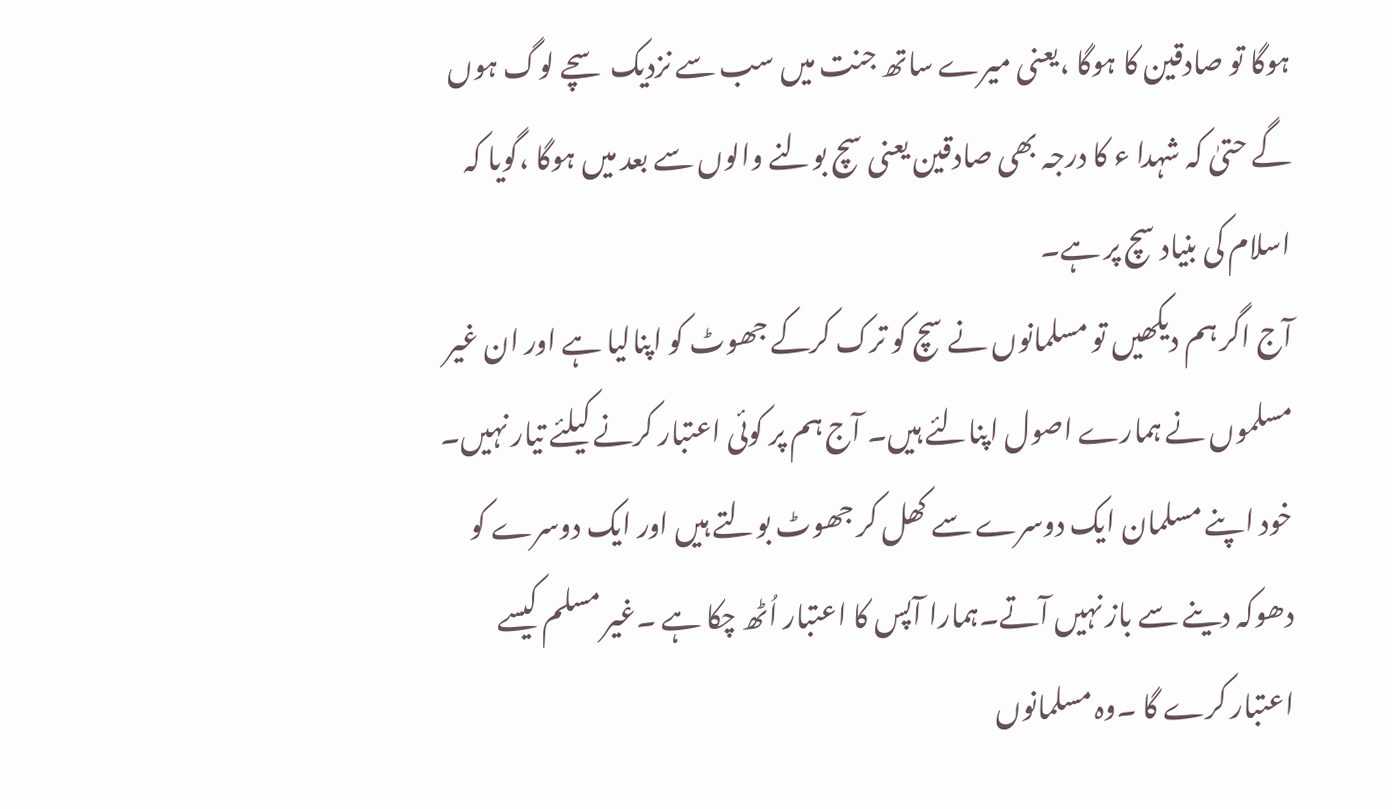ہوگا تو صادقین کا ہوگا ،یعنی میرے ساتھ جنت میں سب سے نزدیک سچے لوگ ہوں گے حتیٰ کہ شہدا ء کا درجہ بھی صادقین یعنی سچ بولنے والوں سے بعد میں ہوگا ،گویا کہ اسلام کی بنیاد سچ پر ہے۔
آج اگر ہم دیکھیں تو مسلمانوں نے سچ کو ترک کرکے جھوٹ کو اپنالیا ہے اور ان غیر مسلموں نے ہمارے اصول اپنالئے ہیں۔ آج ہم پر کوئی اعتبار کرنے کیلئے تیار نہیں۔ خود اپنے مسلمان ایک دوسرے سے کھل کر جھوٹ بولتے ہیں اور ایک دوسرے کو دھوکہ دینے سے باز نہیں آتے۔ہمارا آپس کا اعتبار اُٹھ چکا ہے ۔غیر مسلم کیسے اعتبار کرے گا ۔وہ مسلمانوں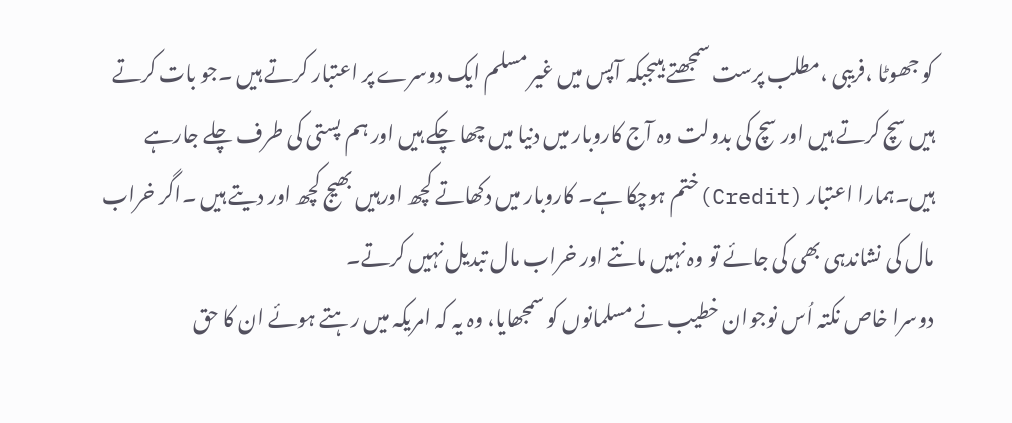کو جھوٹا ،فریبی ،مطلب پرست سمجھتے ہیںجبکہ آپس میں غیر مسلم ایک دوسرے پر اعتبار کرتے ہیں ۔جو بات کرتے ہیں سچ کرتے ہیں اور سچ کی بدولت وہ آج کاروبار میں دنیا میں چھا چکے ہیں اور ہم پستی کی طرف چلے جارہے ہیں۔ہمارا اعتبار (Credit)ختم ہوچکا ہے۔ کاروبار میں دکھاتے کچھ اورہیں بھیج کچھ اور دیتے ہیں ۔اگر خراب مال کی نشاندہی بھی کی جائے تو وہ نہیں مانتے اور خراب مال تبدیل نہیں کرتے۔
دوسرا خاص نکتہ اُس نوجوان خطیب نے مسلمانوں کو سمجھایا، وہ یہ کہ امریکہ میں رہتے ہوئے ان کا حق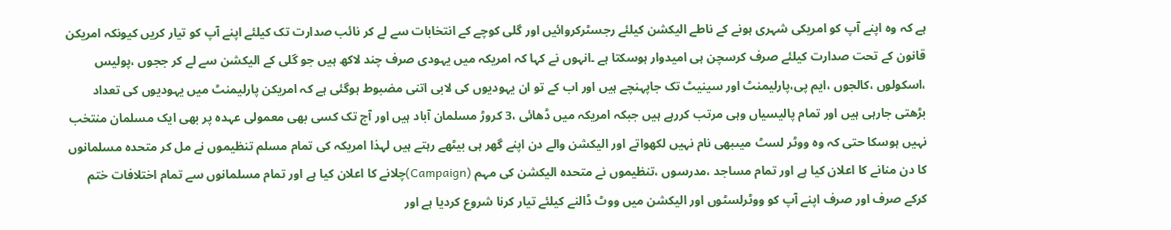ہے کہ وہ اپنے آپ کو امریکی شہری ہونے کے ناطے الیکشن کیلئے رجسٹرکروائیں اور گلی کوچے کے انتخابات سے لے کر نائب صدارت تک کیلئے اپنے آپ کو تیار کریں کیونکہ امریکن قانون کے تحت صدارت کیلئے صرف کرسچن ہی امیدوار ہوسکتا ہے ۔انہوں نے کہا کہ امریکہ میں یہودی صرف چند لاکھ ہیں جو گلی کے الیکشن سے لے کر ججوں ،پولیس ،اسکولوں ،کالجوں ،ایم پی،پارلیمنٹ اور سینیٹ تک جاپہنچے ہیں اور اب کے تو ان یہودیوں کی لابی اتنی مضبوط ہوگئی ہے کہ امریکن پارلیمنٹ میں یہودیوں کی تعداد بڑھتی جارہی ہیں اور تمام پالیسیاں وہی مرتب کررہے ہیں جبکہ امریکہ میں ڈھائی ،3 کروڑ مسلمان آباد ہیں اور آج تک کسی بھی معمولی عہدہ پر بھی ایک مسلمان منتخب نہیں ہوسکا حتی کہ وہ ووٹر لسٹ میںبھی نام نہیں لکھواتے اور الیکشن والے دن اپنے گھر ہی بیٹھے رہتے ہیں لہذا امریکہ کی تمام مسلم تنظیموں نے مل کر متحدہ مسلمانوں کا دن منانے کا اعلان کیا ہے اور تمام مساجد ،مدرسوں ،تنظیموں نے متحدہ الیکشن کی مہم (Campaign)چلانے کا اعلان کیا ہے اور تمام مسلمانوں سے تمام اختلافات ختم کرکے صرف اور صرف اپنے آپ کو ووٹرلسٹوں اور الیکشن میں ووٹ ڈالنے کیلئے تیار کرنا شروع کردیا ہے اور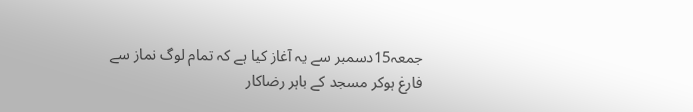جمعہ15دسمبر سے یہ آغاز کیا ہے کہ تمام لوگ نماز سے فارغ ہوکر مسجد کے باہر رضاکار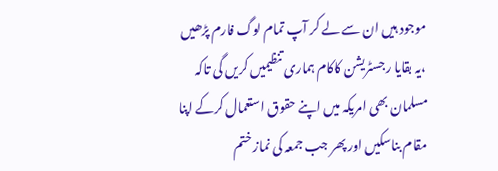موجود ہیں ان سے لے کر آپ تمام لوگ فارم پڑھیں ،یہ بقایا رجسٹریشن کاکام ہماری تنظیمیں کریں گی تاکہ مسلمان بھی امریکہ میں اپنے حقوق استعمال کرکے اپنا مقام بناسکیں اور پھر جب جمعہ کی نماز ختم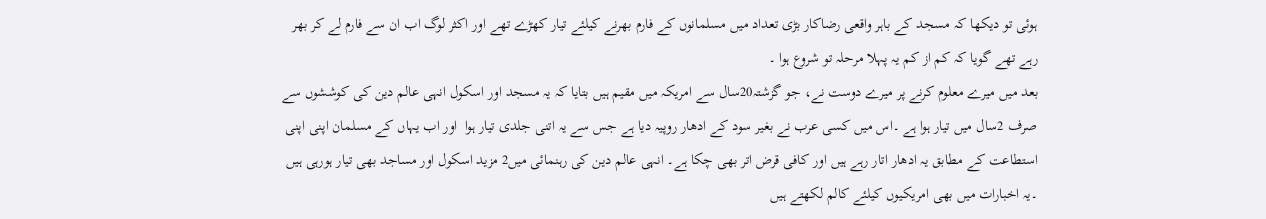ہوئی تو دیکھا کہ مسجد کے باہر واقعی رضاکار بڑی تعداد میں مسلمانوں کے فارم بھرنے کیلئے تیار کھڑے تھے اور اکثر لوگ اب ان سے فارم لے کر بھر رہے تھے گویا کہ کم از کم یہ پہلا مرحلہ تو شروع ہوا ۔
بعد میں میرے معلوم کرنے پر میرے دوست نے، جو گزشتہ20سال سے امریکہ میں مقیم ہیں بتایا کہ یہ مسجد اور اسکول انہی عالم دین کی کوششوں سے صرف 2سال میں تیار ہوا ہے ۔اس میں کسی عرب نے بغیر سود کے ادھار روپیہ دیا ہے جس سے یہ اتنی جلدی تیار ہوا  اور اب یہاں کے مسلمان اپنی اپنی استطاعت کے مطابق یہ ادھار اتار رہے ہیں اور کافی قرض اتر بھی چکا ہے۔ انہی عالم دین کی رہنمائی میں2 مزید اسکول اور مساجد بھی تیار ہورہی ہیں ۔یہ اخبارات میں بھی امریکیوں کیلئے کالم لکھتے ہیں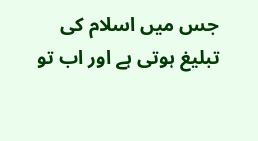جس میں اسلام کی تبلیغ ہوتی ہے اور اب تو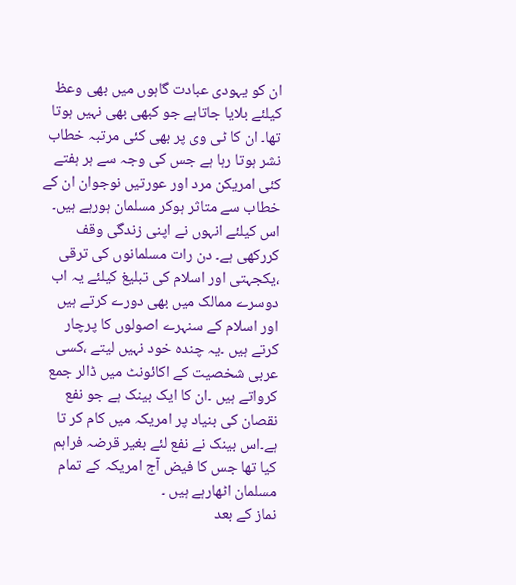ان کو یہودی عبادت گاہوں میں بھی وعظ کیلئے بلایا جاتاہے جو کبھی بھی نہیں ہوتا تھا۔ ان کا ٹی وی پر بھی کئی مرتبہ خطاب نشر ہوتا رہا ہے جس کی وجہ سے ہر ہفتے کئی امریکن مرد اور عورتیں نوجوان ان کے خطاب سے متاثر ہوکر مسلمان ہورہے ہیں۔ اس کیلئے انہوں نے اپنی زندگی وقف کررکھی ہے۔ دن رات مسلمانوں کی ترقی ،یکجہتی اور اسلام کی تبلیغ کیلئے یہ اب دوسرے ممالک میں بھی دورے کرتے ہیں اور اسلام کے سنہرے اصولوں کا پرچار کرتے ہیں ۔یہ چندہ خود نہیں لیتے ،کسی عربی شخصیت کے اکائونٹ میں ڈالر جمع کرواتے ہیں ۔ان کا ایک بینک ہے جو نفع نقصان کی بنیاد پر امریکہ میں کام کر تا ہے۔اس بینک نے نفع لئے بغیر قرضہ فراہم کیا تھا جس کا فیض آج امریکہ کے تمام مسلمان اٹھارہے ہیں ۔
نماز کے بعد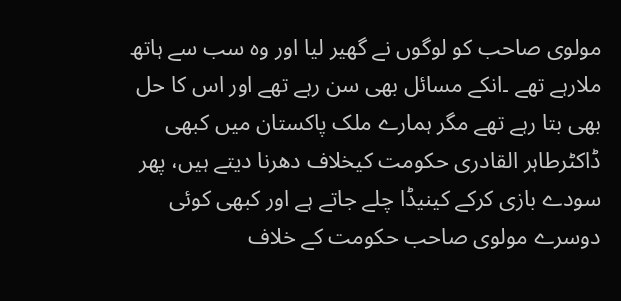مولوی صاحب کو لوگوں نے گھیر لیا اور وہ سب سے ہاتھ ملارہے تھے ۔انکے مسائل بھی سن رہے تھے اور اس کا حل بھی بتا رہے تھے مگر ہمارے ملک پاکستان میں کبھی ڈاکٹرطاہر القادری حکومت کیخلاف دھرنا دیتے ہیں، پھر سودے بازی کرکے کینیڈا چلے جاتے ہے اور کبھی کوئی دوسرے مولوی صاحب حکومت کے خلاف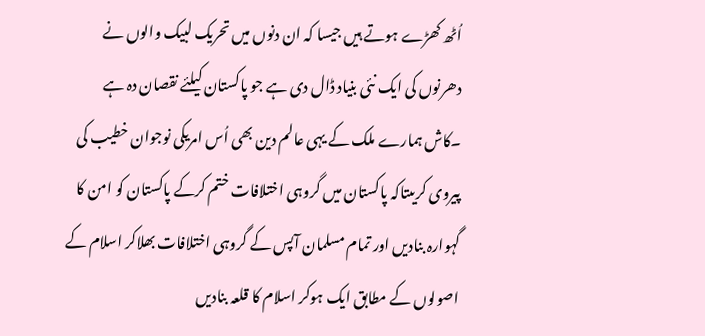اُٹھ کھڑے ہوتے ہیں جیسا کہ ان دنوں میں تحریک لبیک والوں نے دھرنوں کی ایک نئی بنیاد ڈال دی ہے جو پاکستان کیلئے نقصان دہ ہے ۔کاش ہمارے ملک کے یہی عالم دین بھی اُس امریکی نوجوان خطیب کی پیروی کریںتاکہ پاکستان میں گروہی اختلافات ختم کرکے پاکستان کو امن کا گہوارہ بنادیں اور تمام مسلمان آپس کے گروہی اختلافات بھلاکر اسلام کے اصولوں کے مطابق ایک ہوکر اسلام کا قلعہ بنادیں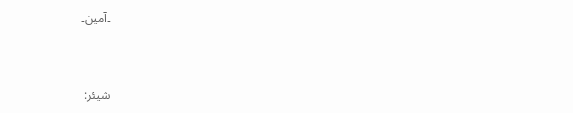۔آمین۔


شیئر: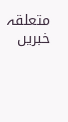متعلقہ خبریں